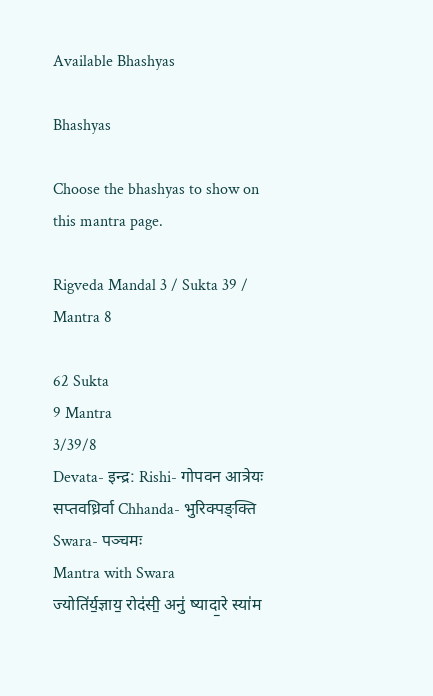Available Bhashyas

Bhashyas

Choose the bhashyas to show on this mantra page.

Rigveda Mandal 3 / Sukta 39 / Mantra 8

62 Sukta
9 Mantra
3/39/8
Devata- इन्द्र: Rishi- गोपवन आत्रेयः सप्तवध्रिर्वा Chhanda- भुरिक्पङ्क्ति Swara- पञ्चमः
Mantra with Swara
ज्योति॑र्य॒ज्ञाय॒ रोद॑सी॒ अनु॑ ष्यादा॒रे स्या॑म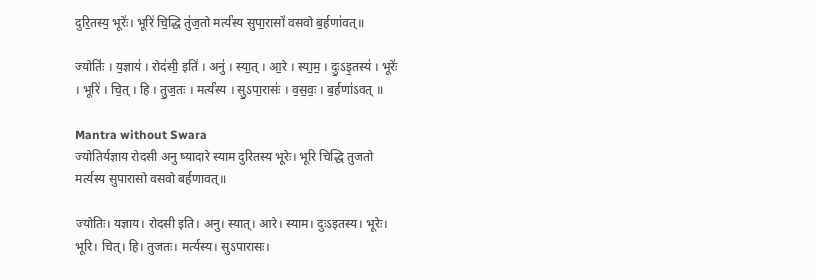दुरि॒तस्य॒ भूरेः॑। भूरि॑ चि॒द्धि तु॑ज॒तो मर्त्य॑स्य सुपा॒रासो॑ वसवो ब॒र्हणा॑वत्॥

ज्योतिः॑ । य॒ज्ञाय॑ । रोद॑सी॒ इति॑ । अनु॑ । स्या॒त् । आ॒रे । स्या॒म॒ । दुः॒ऽइ॒तस्य॑ । भूरेः॑ । भूरि॑ । चि॒त् । हि । तु॒ज॒तः । मर्त्य॑स्य । सु॒ऽपा॒रासः॑ । व॒स॒वः॒ । ब॒र्हणा॑ऽवत् ॥

Mantra without Swara
ज्योतिर्यज्ञाय रोदसी अनु ष्यादारे स्याम दुरितस्य भूरेः। भूरि चिद्धि तुजतो मर्त्यस्य सुपारासो वसवो बर्हणावत्॥

ज्योतिः। यज्ञाय। रोदसी इति। अनु। स्यात्। आरे। स्याम। दुःऽइतस्य। भूरेः। भूरि। चित्। हि। तुजतः। मर्त्यस्य। सुऽपारासः।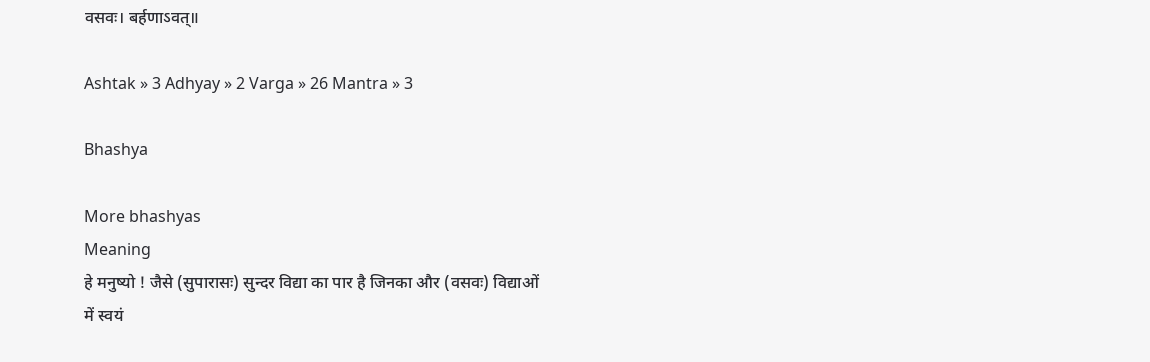वसवः। बर्हणाऽवत्॥

Ashtak » 3 Adhyay » 2 Varga » 26 Mantra » 3

Bhashya

More bhashyas
Meaning
हे मनुष्यो ! जैसे (सुपारासः) सुन्दर विद्या का पार है जिनका और (वसवः) विद्याओं में स्वयं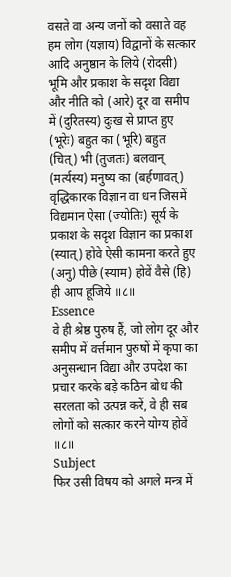वसते वा अन्य जनों को वसाते वह हम लोग (यज्ञाय) विद्वानों के सत्कार आदि अनुष्ठान के लिये (रोदसी) भूमि और प्रकाश के सदृश विद्या और नीति को (आरे) दूर वा समीप में (दुरितस्य) दुःख से प्राप्त हुए (भूरेः) बहुत का (भूरि) बहुत (चित्) भी (तुजतः) बलवान् (मर्त्यस्य) मनुष्य का (बर्हणावत्) वृद्धिकारक विज्ञान वा धन जिसमें विद्यमान ऐसा (ज्योतिः) सूर्य के प्रकाश के सदृश विज्ञान का प्रकाश (स्यात्) होवे ऐसी कामना करते हुए (अनु) पीछे (स्याम) होवें वैसे (हि) ही आप हूजिये ॥८॥
Essence
वे ही श्रेष्ठ पुरुष हैं, जो लोग दूर और समीप में वर्त्तमान पुरुषों में कृपा का अनुसन्धान विद्या और उपदेश का प्रचार करके बड़े कठिन बोध की सरलता को उत्पन्न करें, वे ही सब लोगों को सत्कार करने योग्य होवें ॥८॥
Subject
फिर उसी विषय को अगले मन्त्र में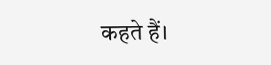कहते हैं।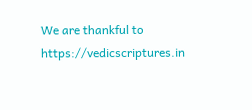We are thankful to https://vedicscriptures.in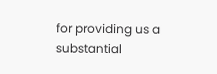for providing us a substantial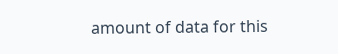amount of data for this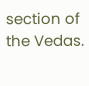section of the Vedas.